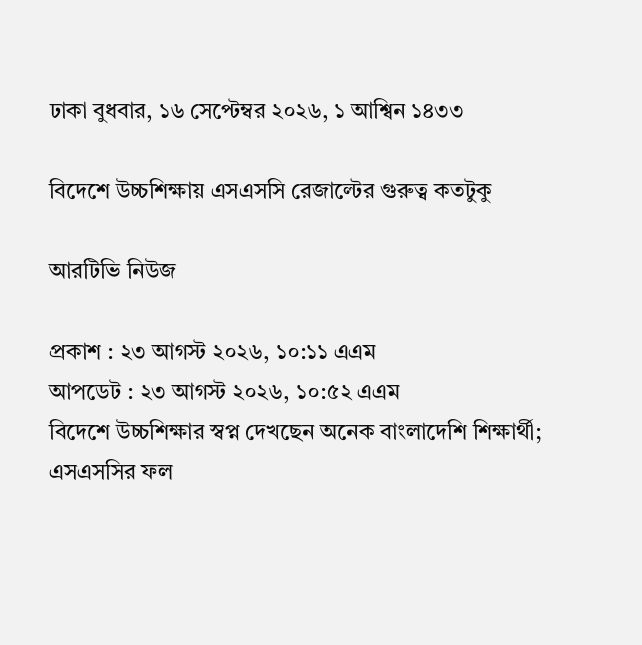ঢাকা বুধবার, ১৬ সেপ্টেম্বর ২০২৬, ১ আশ্বিন ১৪৩৩

বিদেশে উচ্চশিক্ষায় এসএসসি রেজাল্টের গুরুত্ব কতটুকু

আরটিভি নিউজ

প্রকাশ : ২৩ আগস্ট ২০২৬, ১০:১১ এএম
আপডেট : ২৩ আগস্ট ২০২৬, ১০:৫২ এএম
বিদেশে উচ্চশিক্ষার স্বপ্ন দেখছেন অনেক বাংলাদেশি শিক্ষার্থী; এসএসসির ফল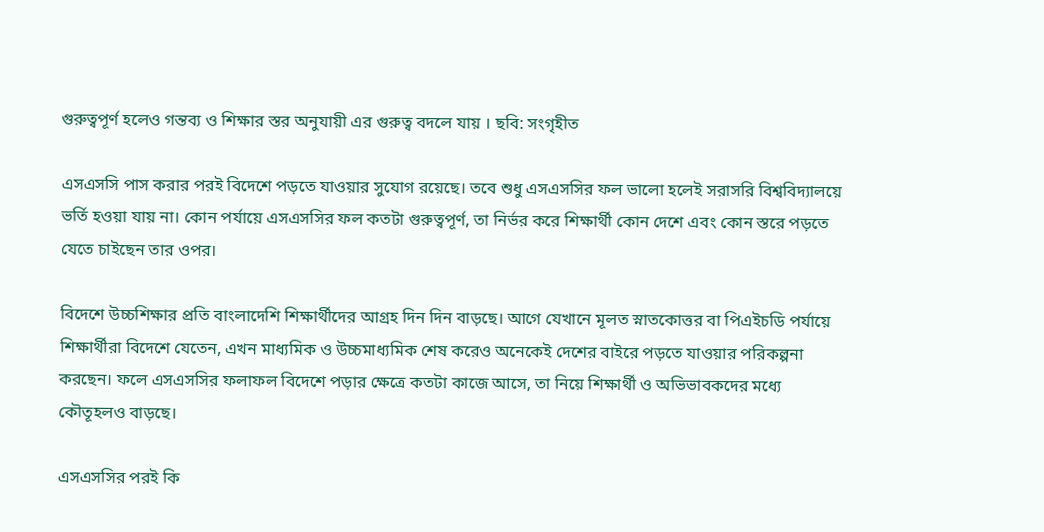গুরুত্বপূর্ণ হলেও গন্তব্য ও শিক্ষার স্তর অনুযায়ী এর গুরুত্ব বদলে যায় । ছবি: সংগৃহীত

এসএসসি পাস করার পরই বিদেশে পড়তে যাওয়ার সুযোগ রয়েছে। তবে শুধু এসএসসির ফল ভালো হলেই সরাসরি বিশ্ববিদ্যালয়ে ভর্তি হওয়া যায় না। কোন পর্যায়ে এসএসসির ফল কতটা গুরুত্বপূর্ণ, তা নির্ভর করে শিক্ষার্থী কোন দেশে এবং কোন স্তরে পড়তে যেতে চাইছেন তার ওপর।

বিদেশে উচ্চশিক্ষার প্রতি বাংলাদেশি শিক্ষার্থীদের আগ্রহ দিন দিন বাড়ছে। আগে যেখানে মূলত স্নাতকোত্তর বা পিএইচডি পর্যায়ে শিক্ষার্থীরা বিদেশে যেতেন, এখন মাধ্যমিক ও উচ্চমাধ্যমিক শেষ করেও অনেকেই দেশের বাইরে পড়তে যাওয়ার পরিকল্পনা করছেন। ফলে এসএসসির ফলাফল বিদেশে পড়ার ক্ষেত্রে কতটা কাজে আসে, তা নিয়ে শিক্ষার্থী ও অভিভাবকদের মধ্যে কৌতূহলও বাড়ছে।

এসএসসির পরই কি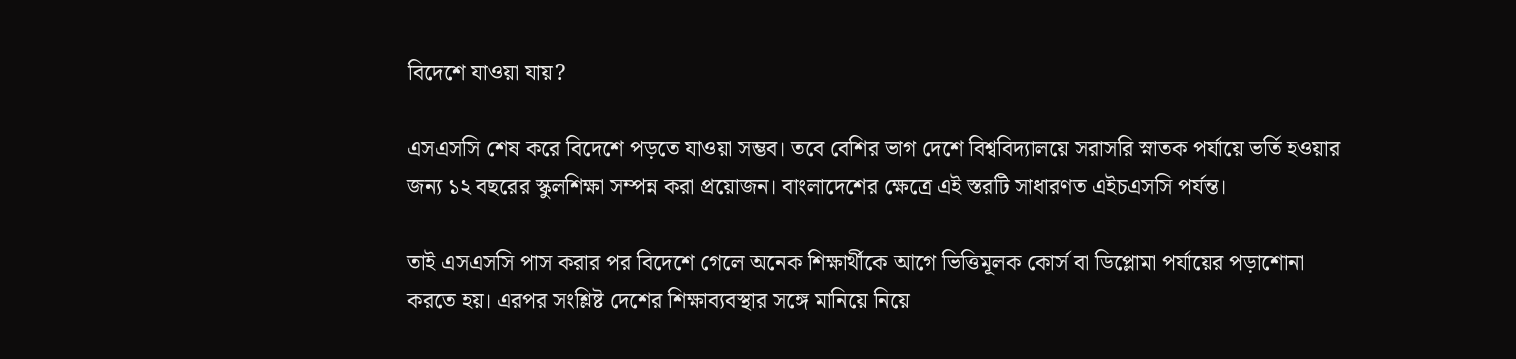বিদেশে যাওয়া যায়?

এসএসসি শেষ করে বিদেশে পড়তে যাওয়া সম্ভব। তবে বেশির ভাগ দেশে বিশ্ববিদ্যালয়ে সরাসরি স্নাতক পর্যায়ে ভর্তি হওয়ার জন্য ১২ বছরের স্কুলশিক্ষা সম্পন্ন করা প্রয়োজন। বাংলাদেশের ক্ষেত্রে এই স্তরটি সাধারণত এইচএসসি পর্যন্ত।

তাই এসএসসি পাস করার পর বিদেশে গেলে অনেক শিক্ষার্থীকে আগে ভিত্তিমূলক কোর্স বা ডিপ্লোমা পর্যায়ের পড়াশোনা করতে হয়। এরপর সংশ্লিষ্ট দেশের শিক্ষাব্যবস্থার সঙ্গে মানিয়ে নিয়ে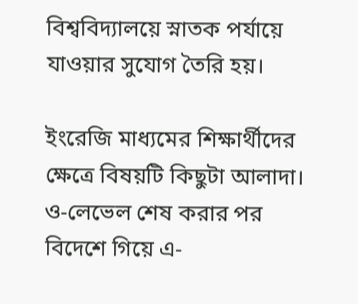বিশ্ববিদ্যালয়ে স্নাতক পর্যায়ে যাওয়ার সুযোগ তৈরি হয়।

ইংরেজি মাধ্যমের শিক্ষার্থীদের ক্ষেত্রে বিষয়টি কিছুটা আলাদা। ও-লেভেল শেষ করার পর বিদেশে গিয়ে এ-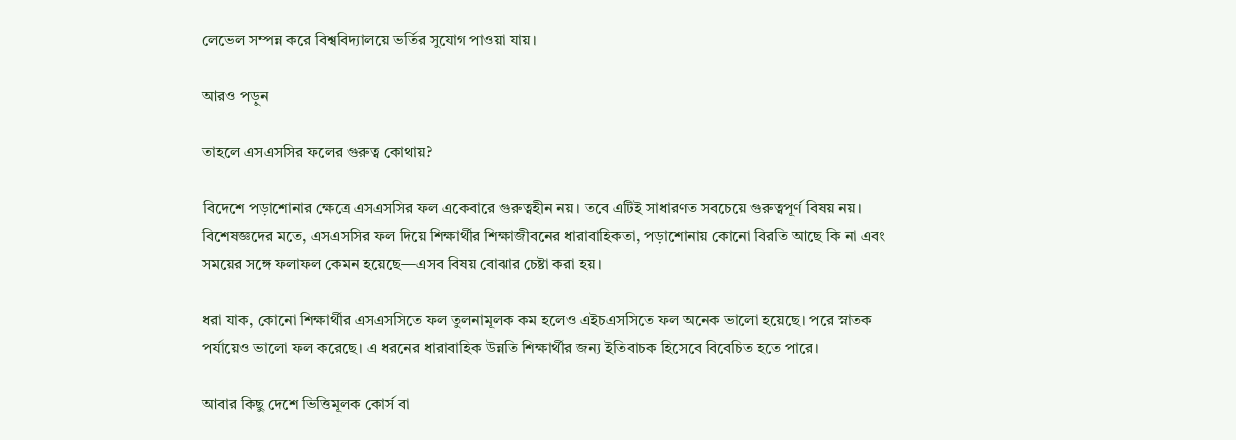লেভেল সম্পন্ন করে বিশ্ববিদ্যালয়ে ভর্তির সুযোগ পাওয়া যায়।

আরও পড়ুন

তাহলে এসএসসির ফলের গুরুত্ব কোথায়?

বিদেশে পড়াশোনার ক্ষেত্রে এসএসসির ফল একেবারে গুরুত্বহীন নয়। তবে এটিই সাধারণত সবচেয়ে গুরুত্বপূর্ণ বিষয় নয়। বিশেষজ্ঞদের মতে, এসএসসির ফল দিয়ে শিক্ষার্থীর শিক্ষাজীবনের ধারাবাহিকতা, পড়াশোনায় কোনো বিরতি আছে কি না এবং সময়ের সঙ্গে ফলাফল কেমন হয়েছে—এসব বিষয় বোঝার চেষ্টা করা হয়।

ধরা যাক, কোনো শিক্ষার্থীর এসএসসিতে ফল তুলনামূলক কম হলেও এইচএসসিতে ফল অনেক ভালো হয়েছে। পরে স্নাতক পর্যায়েও ভালো ফল করেছে। এ ধরনের ধারাবাহিক উন্নতি শিক্ষার্থীর জন্য ইতিবাচক হিসেবে বিবেচিত হতে পারে।

আবার কিছু দেশে ভিত্তিমূলক কোর্স বা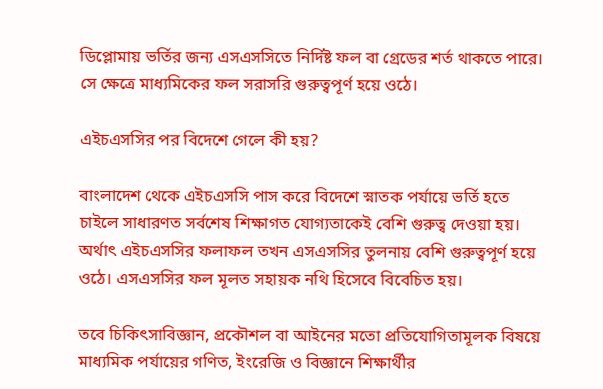ডিপ্লোমায় ভর্তির জন্য এসএসসিতে নির্দিষ্ট ফল বা গ্রেডের শর্ত থাকতে পারে। সে ক্ষেত্রে মাধ্যমিকের ফল সরাসরি গুরুত্বপূর্ণ হয়ে ওঠে।

এইচএসসির পর বিদেশে গেলে কী হয়?

বাংলাদেশ থেকে এইচএসসি পাস করে বিদেশে স্নাতক পর্যায়ে ভর্তি হতে চাইলে সাধারণত সর্বশেষ শিক্ষাগত যোগ্যতাকেই বেশি গুরুত্ব দেওয়া হয়। অর্থাৎ এইচএসসির ফলাফল তখন এসএসসির তুলনায় বেশি গুরুত্বপূর্ণ হয়ে ওঠে। এসএসসির ফল মূলত সহায়ক নথি হিসেবে বিবেচিত হয়।

তবে চিকিৎসাবিজ্ঞান, প্রকৌশল বা আইনের মতো প্রতিযোগিতামূলক বিষয়ে মাধ্যমিক পর্যায়ের গণিত, ইংরেজি ও বিজ্ঞানে শিক্ষার্থীর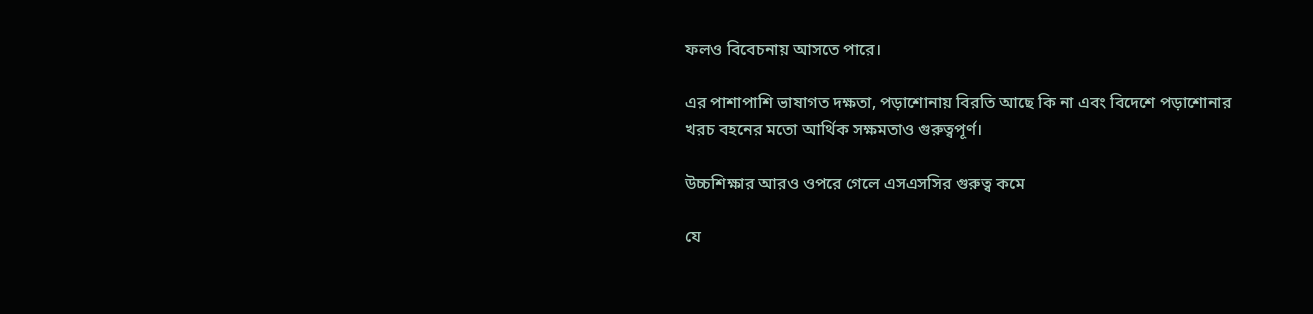ফলও বিবেচনায় আসতে পারে।

এর পাশাপাশি ভাষাগত দক্ষতা, পড়াশোনায় বিরতি আছে কি না এবং বিদেশে পড়াশোনার খরচ বহনের মতো আর্থিক সক্ষমতাও গুরুত্বপূর্ণ।

উচ্চশিক্ষার আরও ওপরে গেলে এসএসসির গুরুত্ব কমে

যে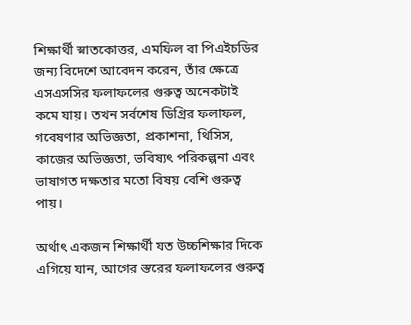শিক্ষার্থী স্নাতকোত্তর, এমফিল বা পিএইচডির জন্য বিদেশে আবেদন করেন, তাঁর ক্ষেত্রে এসএসসির ফলাফলের গুরুত্ব অনেকটাই কমে যায়। তখন সর্বশেষ ডিগ্রির ফলাফল, গবেষণার অভিজ্ঞতা, প্রকাশনা, থিসিস, কাজের অভিজ্ঞতা, ভবিষ্যৎ পরিকল্পনা এবং ভাষাগত দক্ষতার মতো বিষয় বেশি গুরুত্ব পায়।

অর্থাৎ একজন শিক্ষার্থী যত উচ্চশিক্ষার দিকে এগিয়ে যান, আগের স্তরের ফলাফলের গুরুত্ব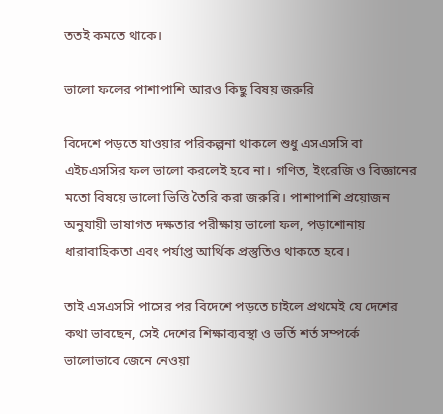ততই কমতে থাকে।

ভালো ফলের পাশাপাশি আরও কিছু বিষয় জরুরি

বিদেশে পড়তে যাওয়ার পরিকল্পনা থাকলে শুধু এসএসসি বা এইচএসসির ফল ভালো করলেই হবে না। গণিত, ইংরেজি ও বিজ্ঞানের মতো বিষয়ে ভালো ভিত্তি তৈরি করা জরুরি। পাশাপাশি প্রয়োজন অনুযায়ী ভাষাগত দক্ষতার পরীক্ষায় ভালো ফল, পড়াশোনায় ধারাবাহিকতা এবং পর্যাপ্ত আর্থিক প্রস্তুতিও থাকতে হবে।

তাই এসএসসি পাসের পর বিদেশে পড়তে চাইলে প্রথমেই যে দেশের কথা ভাবছেন, সেই দেশের শিক্ষাব্যবস্থা ও ভর্তি শর্ত সম্পর্কে ভালোভাবে জেনে নেওয়া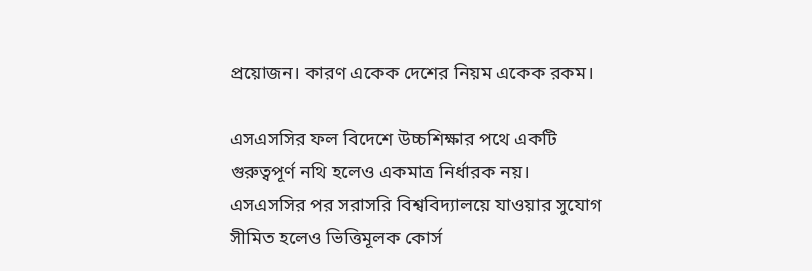প্রয়োজন। কারণ একেক দেশের নিয়ম একেক রকম।

এসএসসির ফল বিদেশে উচ্চশিক্ষার পথে একটি গুরুত্বপূর্ণ নথি হলেও একমাত্র নির্ধারক নয়। এসএসসির পর সরাসরি বিশ্ববিদ্যালয়ে যাওয়ার সুযোগ সীমিত হলেও ভিত্তিমূলক কোর্স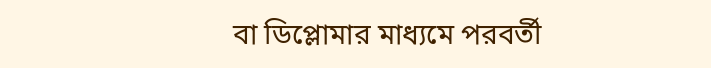বা ডিপ্লোমার মাধ্যমে পরবর্তী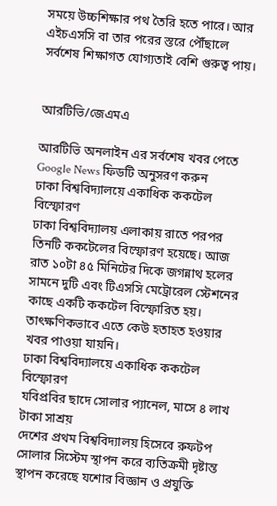সময়ে উচ্চশিক্ষার পথ তৈরি হতে পারে। আর এইচএসসি বা তার পরের স্তরে পৌঁছালে সর্বশেষ শিক্ষাগত যোগ্যতাই বেশি গুরুত্ব পায়।


আরটিভি/জেএমএ

আরটিভি অনলাইন এর সর্বশেষ খবর পেতে Google News ফিডটি অনুসরণ করুন
ঢাকা বিশ্ববিদ্যালয়ে একাধিক ককটেল বিস্ফোরণ
ঢাকা বিশ্ববিদ্যালয় এলাকায় রাতে পরপর তিনটি ককটেলের বিস্ফোরণ হয়েছে। আজ রাত ১০টা ৪৫ মিনিটের দিকে জগন্নাথ হলের সামনে দুটি এবং টিএসসি মেট্রোরেল স্টেশনের কাছে একটি ককটেল বিস্ফোরিত হয়। তাৎক্ষণিকভাবে এতে কেউ হতাহত হওয়ার খবর পাওয়া যায়নি।
ঢাকা বিশ্ববিদ্যালয়ে একাধিক ককটেল বিস্ফোরণ
যবিপ্রবির ছাদে সোলার প্যানেল, মাসে ৪ লাখ টাকা সাশ্রয়
দেশের প্রথম বিশ্ববিদ্যালয় হিসেবে রুফটপ সোলার সিস্টেম স্থাপন করে ব্যতিক্রমী দৃষ্টান্ত স্থাপন করেছে যশোর বিজ্ঞান ও প্রযুক্তি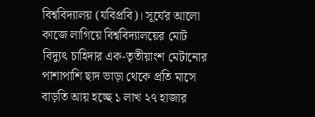বিশ্ববিদ্যালয় (যবিপ্রবি)। সূর্যের আলো কাজে লাগিয়ে বিশ্ববিদ্যালয়ের মোট বিদ্যুৎ চাহিদার এক-তৃতীয়াংশ মেটানোর পাশাপাশি ছাদ ভাড়া থেকে প্রতি মাসে বাড়তি আয় হচ্ছে ১ লাখ ২৭ হাজার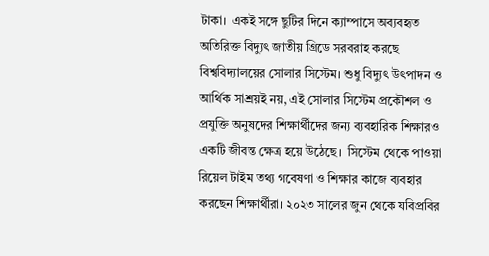টাকা।  একই সঙ্গে ছুটির দিনে ক্যাম্পাসে অব্যবহৃত অতিরিক্ত বিদ্যুৎ জাতীয় গ্রিডে সরবরাহ করছে বিশ্ববিদ্যালয়ের সোলার সিস্টেম। শুধু বিদ্যুৎ উৎপাদন ও আর্থিক সাশ্রয়ই নয়, এই সোলার সিস্টেম প্রকৌশল ও প্রযুক্তি অনুষদের শিক্ষার্থীদের জন্য ব্যবহারিক শিক্ষারও একটি জীবন্ত ক্ষেত্র হয়ে উঠেছে।  সিস্টেম থেকে পাওয়া রিয়েল টাইম তথ্য গবেষণা ও শিক্ষার কাজে ব্যবহার করছেন শিক্ষার্থীরা। ২০২৩ সালের জুন থেকে যবিপ্রবির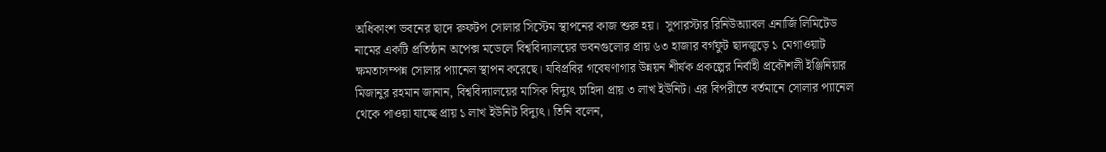অধিকাংশ ভবনের ছাদে রুফটপ সোলার সিস্টেম স্থাপনের কাজ শুরু হয়।  সুপারস্টার রিনিউঅ্যাবল এনার্জি লিমিটেড নামের একটি প্রতিষ্ঠান অপেক্স মডেলে বিশ্ববিদ্যালয়ের ভবনগুলোর প্রায় ৬৩ হাজার বর্গফুট ছাদজুড়ে ১ মেগাওয়াট ক্ষমতাসম্পন্ন সোলার প্যানেল স্থাপন করেছে। যবিপ্রবির গবেষণাগার উন্নয়ন শীর্ষক প্রকল্পের নির্বাহী প্রকৌশলী ইঞ্জিনিয়ার মিজানুর রহমান জানান, বিশ্ববিদ্যালয়ের মাসিক বিদ্যুৎ চাহিদা প্রায় ৩ লাখ ইউনিট। এর বিপরীতে বর্তমানে সোলার প্যানেল থেকে পাওয়া যাচ্ছে প্রায় ১ লাখ ইউনিট বিদ্যুৎ। তিনি বলেন,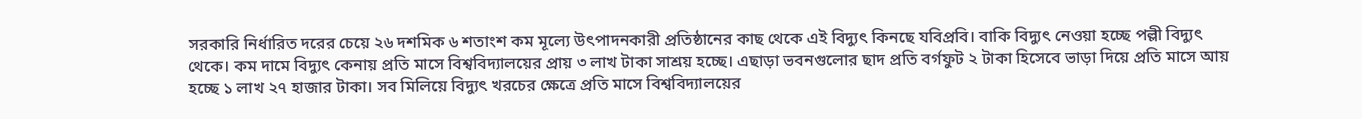সরকারি নির্ধারিত দরের চেয়ে ২৬ দশমিক ৬ শতাংশ কম মূল্যে উৎপাদনকারী প্রতিষ্ঠানের কাছ থেকে এই বিদ্যুৎ কিনছে যবিপ্রবি। বাকি বিদ্যুৎ নেওয়া হচ্ছে পল্লী বিদ্যুৎ থেকে। কম দামে বিদ্যুৎ কেনায় প্রতি মাসে বিশ্ববিদ্যালয়ের প্রায় ৩ লাখ টাকা সাশ্রয় হচ্ছে। এছাড়া ভবনগুলোর ছাদ প্রতি বর্গফুট ২ টাকা হিসেবে ভাড়া দিয়ে প্রতি মাসে আয় হচ্ছে ১ লাখ ২৭ হাজার টাকা। সব মিলিয়ে বিদ্যুৎ খরচের ক্ষেত্রে প্রতি মাসে বিশ্ববিদ্যালয়ের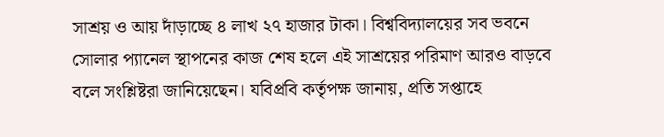সাশ্রয় ও আয় দাঁড়াচ্ছে ৪ লাখ ২৭ হাজার টাকা। বিশ্ববিদ্যালয়ের সব ভবনে সোলার প্যানেল স্থাপনের কাজ শেষ হলে এই সাশ্রয়ের পরিমাণ আরও বাড়বে বলে সংশ্লিষ্টরা জানিয়েছেন। যবিপ্রবি কর্তৃপক্ষ জানায়, প্রতি সপ্তাহে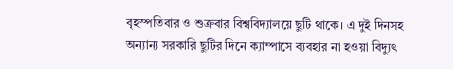বৃহস্পতিবার ও শুক্রবার বিশ্ববিদ্যালয়ে ছুটি থাকে। এ দুই দিনসহ অন্যান্য সরকারি ছুটির দিনে ক্যাম্পাসে ব্যবহার না হওয়া বিদ্যুৎ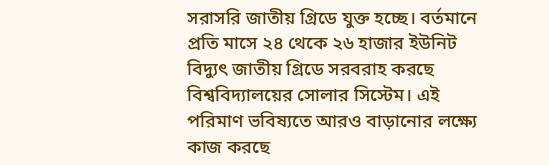সরাসরি জাতীয় গ্রিডে যুক্ত হচ্ছে। বর্তমানে প্রতি মাসে ২৪ থেকে ২৬ হাজার ইউনিট বিদ্যুৎ জাতীয় গ্রিডে সরবরাহ করছে বিশ্ববিদ্যালয়ের সোলার সিস্টেম। এই পরিমাণ ভবিষ্যতে আরও বাড়ানোর লক্ষ্যে কাজ করছে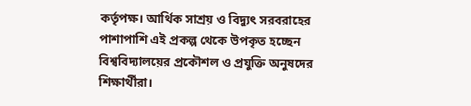কর্তৃপক্ষ। আর্থিক সাশ্রয় ও বিদ্যুৎ সরবরাহের পাশাপাশি এই প্রকল্প থেকে উপকৃত হচ্ছেন বিশ্ববিদ্যালয়ের প্রকৌশল ও প্রযুক্তি অনুষদের শিক্ষার্থীরা।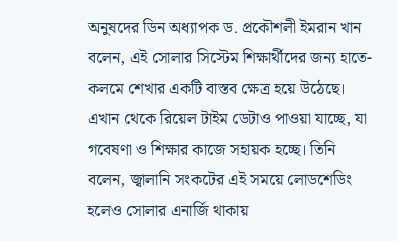অনুষদের ডিন অধ্যাপক ড. প্রকৌশলী ইমরান খান বলেন, এই সোলার সিস্টেম শিক্ষার্থীদের জন্য হাতে-কলমে শেখার একটি বাস্তব ক্ষেত্র হয়ে উঠেছে।  এখান থেকে রিয়েল টাইম ডেটাও পাওয়া যাচ্ছে, যা গবেষণা ও শিক্ষার কাজে সহায়ক হচ্ছে। তিনি বলেন, জ্বালানি সংকটের এই সময়ে লোডশেডিং হলেও সোলার এনার্জি থাকায়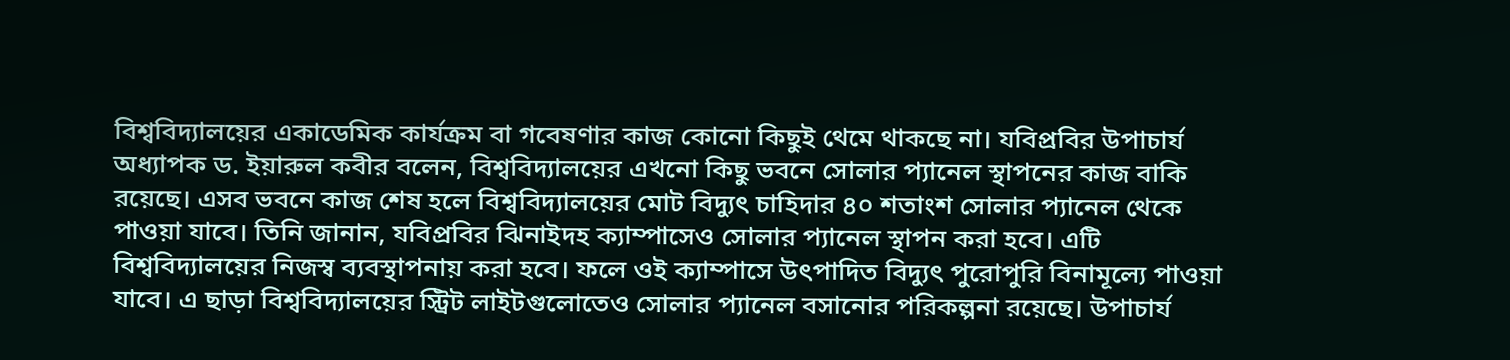বিশ্ববিদ্যালয়ের একাডেমিক কার্যক্রম বা গবেষণার কাজ কোনো কিছুই থেমে থাকছে না। যবিপ্রবির উপাচার্য অধ্যাপক ড. ইয়ারুল কবীর বলেন, বিশ্ববিদ্যালয়ের এখনো কিছু ভবনে সোলার প্যানেল স্থাপনের কাজ বাকি রয়েছে। এসব ভবনে কাজ শেষ হলে বিশ্ববিদ্যালয়ের মোট বিদ্যুৎ চাহিদার ৪০ শতাংশ সোলার প্যানেল থেকে পাওয়া যাবে। তিনি জানান, যবিপ্রবির ঝিনাইদহ ক্যাম্পাসেও সোলার প্যানেল স্থাপন করা হবে। এটি বিশ্ববিদ্যালয়ের নিজস্ব ব্যবস্থাপনায় করা হবে। ফলে ওই ক্যাম্পাসে উৎপাদিত বিদ্যুৎ পুরোপুরি বিনামূল্যে পাওয়া যাবে। এ ছাড়া বিশ্ববিদ্যালয়ের স্ট্রিট লাইটগুলোতেও সোলার প্যানেল বসানোর পরিকল্পনা রয়েছে। উপাচার্য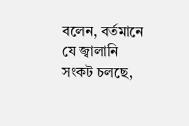বলেন, বর্তমানে যে জ্বালানি সংকট চলছে,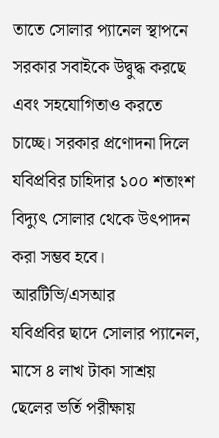তাতে সোলার প্যানেল স্থাপনে সরকার সবাইকে উদ্বুদ্ধ করছে এবং সহযোগিতাও করতে চাচ্ছে। সরকার প্রণোদনা দিলে যবিপ্রবির চাহিদার ১০০ শতাংশ বিদ্যুৎ সোলার থেকে উৎপাদন করা সম্ভব হবে। আরটিভি/এসআর
যবিপ্রবির ছাদে সোলার প্যানেল, মাসে ৪ লাখ টাকা সাশ্রয়
ছেলের ভর্তি পরীক্ষায়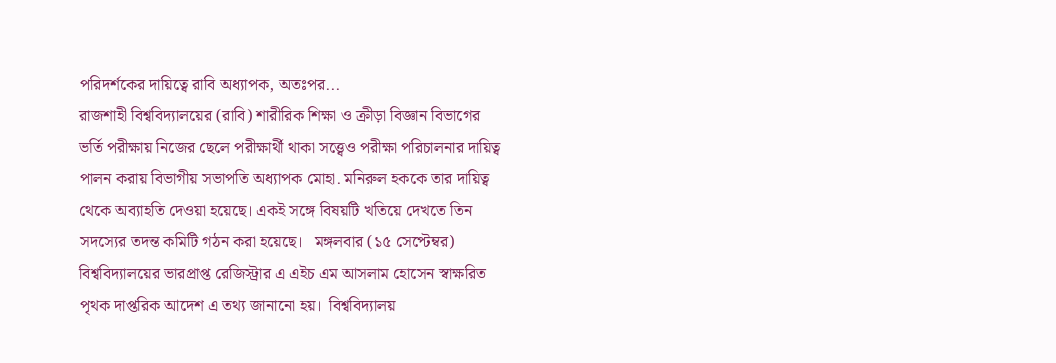পরিদর্শকের দায়িত্বে রাবি অধ্যাপক, অতঃপর...
রাজশাহী বিশ্ববিদ্যালয়ের (রাবি) শারীরিক শিক্ষা ও ক্রীড়া বিজ্ঞান বিভাগের ভর্তি পরীক্ষায় নিজের ছেলে পরীক্ষার্থী থাকা সত্ত্বেও পরীক্ষা পরিচালনার দায়িত্ব পালন করায় বিভাগীয় সভাপতি অধ্যাপক মোহা. মনিরুল হককে তার দায়িত্ব থেকে অব্যাহতি দেওয়া হয়েছে। একই সঙ্গে বিষয়টি খতিয়ে দেখতে তিন সদস্যের তদন্ত কমিটি গঠন করা হয়েছে।   মঙ্গলবার (১৫ সেপ্টেম্বর) বিশ্ববিদ্যালয়ের ভারপ্রাপ্ত রেজিস্ট্রার এ এইচ এম আসলাম হোসেন স্বাক্ষরিত পৃথক দাপ্তরিক আদেশ এ তথ্য জানানো হয়।  বিশ্ববিদ্যালয়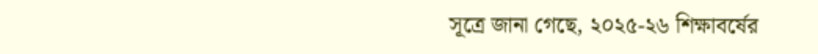সূত্রে জানা গেছে, ২০২৫-২৬ শিক্ষাবর্ষের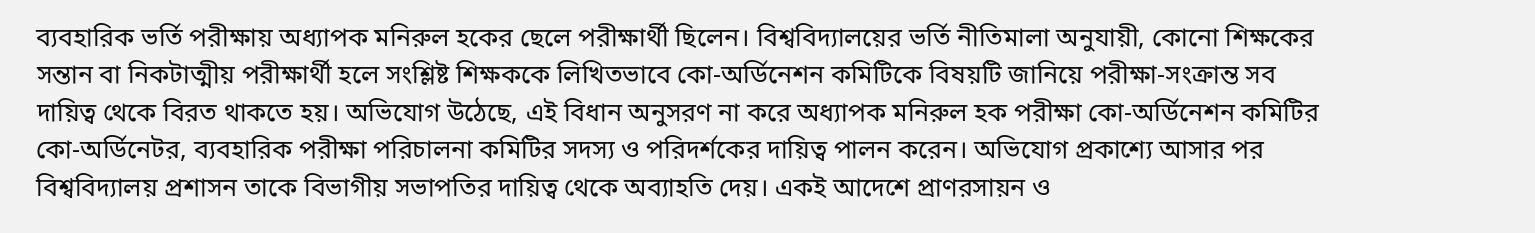ব্যবহারিক ভর্তি পরীক্ষায় অধ্যাপক মনিরুল হকের ছেলে পরীক্ষার্থী ছিলেন। বিশ্ববিদ্যালয়ের ভর্তি নীতিমালা অনুযায়ী, কোনো শিক্ষকের সন্তান বা নিকটাত্মীয় পরীক্ষার্থী হলে সংশ্লিষ্ট শিক্ষককে লিখিতভাবে কো-অর্ডিনেশন কমিটিকে বিষয়টি জানিয়ে পরীক্ষা-সংক্রান্ত সব দায়িত্ব থেকে বিরত থাকতে হয়। অভিযোগ উঠেছে, এই বিধান অনুসরণ না করে অধ্যাপক মনিরুল হক পরীক্ষা কো-অর্ডিনেশন কমিটির কো-অর্ডিনেটর, ব্যবহারিক পরীক্ষা পরিচালনা কমিটির সদস্য ও পরিদর্শকের দায়িত্ব পালন করেন। অভিযোগ প্রকাশ্যে আসার পর বিশ্ববিদ্যালয় প্রশাসন তাকে বিভাগীয় সভাপতির দায়িত্ব থেকে অব্যাহতি দেয়। একই আদেশে প্রাণরসায়ন ও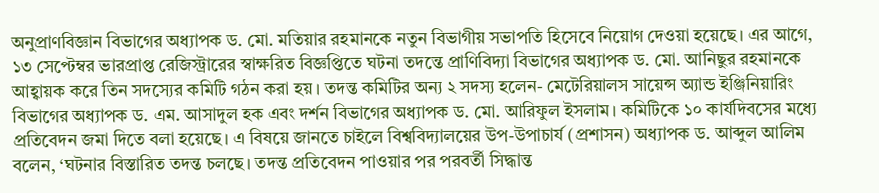অনুপ্রাণবিজ্ঞান বিভাগের অধ্যাপক ড. মো. মতিয়ার রহমানকে নতুন বিভাগীয় সভাপতি হিসেবে নিয়োগ দেওয়া হয়েছে। এর আগে, ১৩ সেপ্টেম্বর ভারপ্রাপ্ত রেজিস্ট্রারের স্বাক্ষরিত বিজ্ঞপ্তিতে ঘটনা তদন্তে প্রাণিবিদ্যা বিভাগের অধ্যাপক ড. মো. আনিছুর রহমানকে আহ্বায়ক করে তিন সদস্যের কমিটি গঠন করা হয়। তদন্ত কমিটির অন্য ২ সদস্য হলেন- মেটেরিয়ালস সায়েন্স অ্যান্ড ইঞ্জিনিয়ারিং বিভাগের অধ্যাপক ড. এম. আসাদুল হক এবং দর্শন বিভাগের অধ্যাপক ড. মো. আরিফুল ইসলাম। কমিটিকে ১০ কার্যদিবসের মধ্যে প্রতিবেদন জমা দিতে বলা হয়েছে। এ বিষয়ে জানতে চাইলে বিশ্ববিদ্যালয়ের উপ-উপাচার্য (প্রশাসন) অধ্যাপক ড. আব্দুল আলিম বলেন, ‘ঘটনার বিস্তারিত তদন্ত চলছে। তদন্ত প্রতিবেদন পাওয়ার পর পরবর্তী সিদ্ধান্ত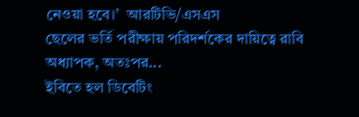নেওয়া হবে।’  আরটিভি/এসএস
ছেলের ভর্তি পরীক্ষায় পরিদর্শকের দায়িত্বে রাবি অধ্যাপক, অতঃপর...
ইবিতে হল ডিবেটিং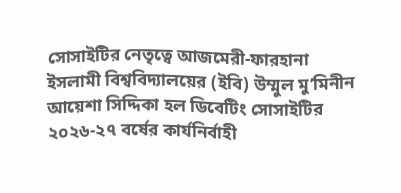সোসাইটির নেতৃত্বে আজমেরী-ফারহানা
ইসলামী বিশ্ববিদ্যালয়ের (ইবি) উম্মুল মু’মিনীন আয়েশা সিদ্দিকা হল ডিবেটিং সোসাইটির ২০২৬-২৭ বর্ষের কার্যনির্বাহী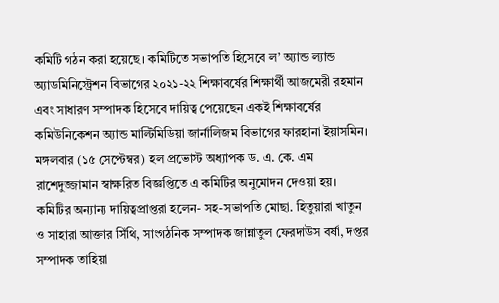কমিটি গঠন করা হয়েছে। কমিটিতে সভাপতি হিসেবে ল’ অ্যান্ড ল্যান্ড অ্যাডমিনিস্ট্রেশন বিভাগের ২০২১-২২ শিক্ষাবর্ষের শিক্ষার্থী আজমেরী রহমান এবং সাধারণ সম্পাদক হিসেবে দায়িত্ব পেয়েছেন একই শিক্ষাবর্ষের কমিউনিকেশন অ্যান্ড মাল্টিমিডিয়া জার্নালিজম বিভাগের ফারহানা ইয়াসমিন। মঙ্গলবার (১৫ সেপ্টেম্বর) হল প্রভোস্ট অধ্যাপক ড. এ. কে. এম রাশেদুজ্জামান স্বাক্ষরিত বিজ্ঞপ্তিতে এ কমিটির অনুমোদন দেওয়া হয়। কমিটির অন্যান্য দায়িত্বপ্রাপ্তরা হলেন- সহ-সভাপতি মোছা. হিতুয়ারা খাতুন ও সাহারা আক্তার সিঁথি, সাংগঠনিক সম্পাদক জান্নাতুল ফেরদাউস বর্ষা, দপ্তর সম্পাদক তাহিয়া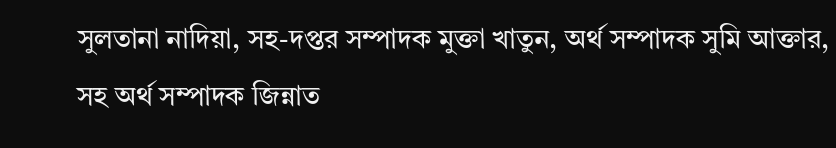সুলতানা নাদিয়া, সহ-দপ্তর সম্পাদক মুক্তা খাতুন, অর্থ সম্পাদক সুমি আক্তার, সহ অর্থ সম্পাদক জিন্নাত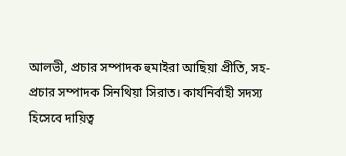আলভী, প্রচার সম্পাদক হুমাইরা আছিয়া প্রীতি, সহ-প্রচার সম্পাদক সিনথিয়া সিরাত। কার্যনির্বাহী সদস্য হিসেবে দায়িত্ব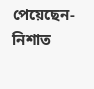পেয়েছেন- নিশাত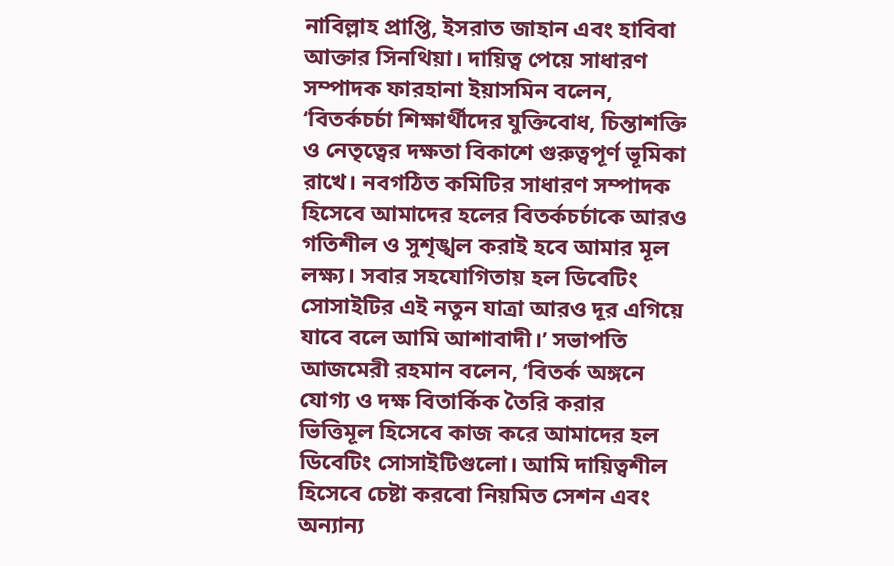নাবিল্লাহ প্রাপ্তি, ইসরাত জাহান এবং হাবিবা আক্তার সিনথিয়া। দায়িত্ব পেয়ে সাধারণ সম্পাদক ফারহানা ইয়াসমিন বলেন, ‘বিতর্কচর্চা শিক্ষার্থীদের যুক্তিবোধ, চিন্তাশক্তি ও নেতৃত্বের দক্ষতা বিকাশে গুরুত্বপূর্ণ ভূমিকা রাখে। নবগঠিত কমিটির সাধারণ সম্পাদক হিসেবে আমাদের হলের বিতর্কচর্চাকে আরও গতিশীল ও সুশৃঙ্খল করাই হবে আমার মূল লক্ষ্য। সবার সহযোগিতায় হল ডিবেটিং সোসাইটির এই নতুন যাত্রা আরও দূর এগিয়ে যাবে বলে আমি আশাবাদী।’ সভাপতি আজমেরী রহমান বলেন, ‘বিতর্ক অঙ্গনে যোগ্য ও দক্ষ বিতার্কিক তৈরি করার ভিত্তিমূল হিসেবে কাজ করে আমাদের হল ডিবেটিং সোসাইটিগুলো। আমি দায়িত্বশীল হিসেবে চেষ্টা করবো নিয়মিত সেশন এবং অন্যান্য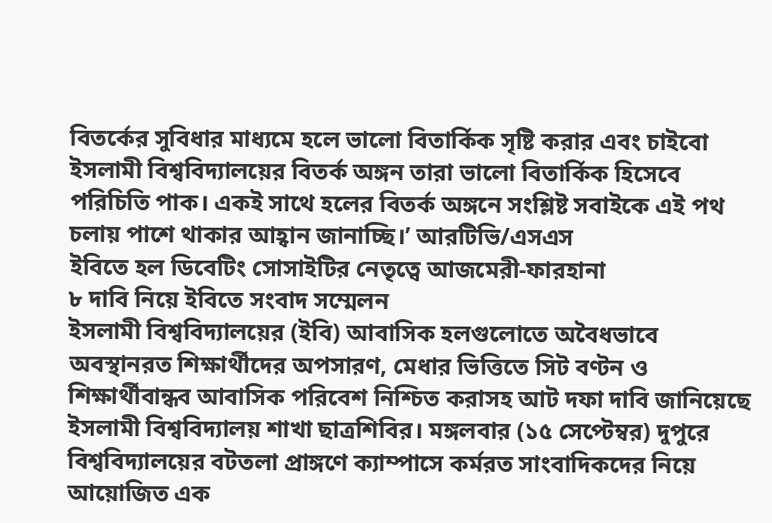বিতর্কের সুবিধার মাধ্যমে হলে ভালো বিতার্কিক সৃষ্টি করার এবং চাইবো ইসলামী বিশ্ববিদ্যালয়ের বিতর্ক অঙ্গন তারা ভালো বিতার্কিক হিসেবে পরিচিতি পাক। একই সাথে হলের বিতর্ক অঙ্গনে সংশ্লিষ্ট সবাইকে এই পথ চলায় পাশে থাকার আহ্বান জানাচ্ছি।’ আরটিভি/এসএস
ইবিতে হল ডিবেটিং সোসাইটির নেতৃত্বে আজমেরী-ফারহানা
৮ দাবি নিয়ে ইবিতে সংবাদ সম্মেলন
ইসলামী বিশ্ববিদ্যালয়ের (ইবি) আবাসিক হলগুলোতে অবৈধভাবে অবস্থানরত শিক্ষার্থীদের অপসারণ, মেধার ভিত্তিতে সিট বণ্টন ও শিক্ষার্থীবান্ধব আবাসিক পরিবেশ নিশ্চিত করাসহ আট দফা দাবি জানিয়েছে ইসলামী বিশ্ববিদ্যালয় শাখা ছাত্রশিবির। মঙ্গলবার (১৫ সেপ্টেম্বর) দুপুরে বিশ্ববিদ্যালয়ের বটতলা প্রাঙ্গণে ক্যাম্পাসে কর্মরত সাংবাদিকদের নিয়ে আয়োজিত এক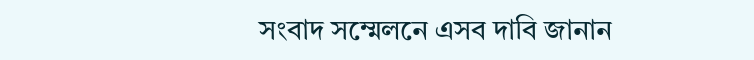সংবাদ সম্মেলনে এসব দাবি জানান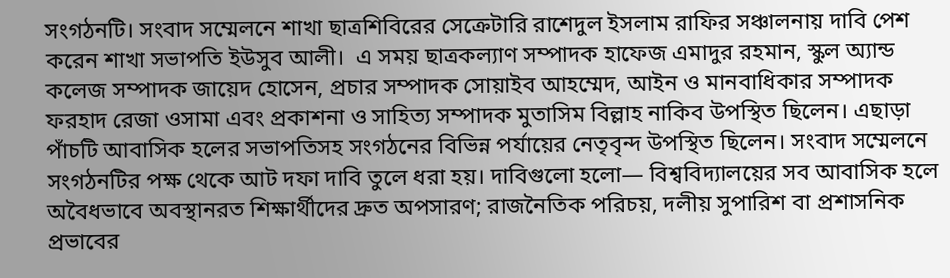সংগঠনটি। সংবাদ সম্মেলনে শাখা ছাত্রশিবিরের সেক্রেটারি রাশেদুল ইসলাম রাফির সঞ্চালনায় দাবি পেশ করেন শাখা সভাপতি ইউসুব আলী।  এ সময় ছাত্রকল্যাণ সম্পাদক হাফেজ এমাদুর রহমান, স্কুল অ্যান্ড কলেজ সম্পাদক জায়েদ হোসেন, প্রচার সম্পাদক সোয়াইব আহম্মেদ, আইন ও মানবাধিকার সম্পাদক ফরহাদ রেজা ওসামা এবং প্রকাশনা ও সাহিত্য সম্পাদক মুতাসিম বিল্লাহ নাকিব উপস্থিত ছিলেন। এছাড়া পাঁচটি আবাসিক হলের সভাপতিসহ সংগঠনের বিভিন্ন পর্যায়ের নেতৃবৃন্দ উপস্থিত ছিলেন। সংবাদ সম্মেলনে সংগঠনটির পক্ষ থেকে আট দফা দাবি তুলে ধরা হয়। দাবিগুলো হলো— বিশ্ববিদ্যালয়ের সব আবাসিক হলে অবৈধভাবে অবস্থানরত শিক্ষার্থীদের দ্রুত অপসারণ; রাজনৈতিক পরিচয়, দলীয় সুপারিশ বা প্রশাসনিক প্রভাবের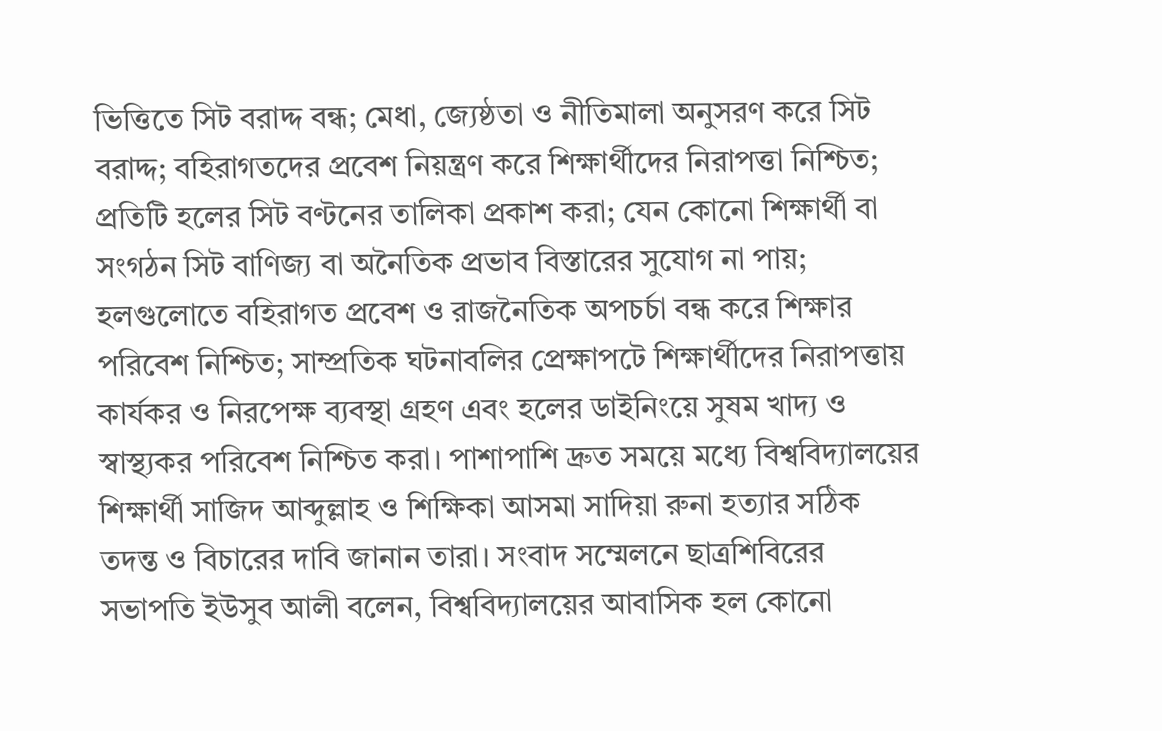ভিত্তিতে সিট বরাদ্দ বন্ধ; মেধা, জ্যেষ্ঠতা ও নীতিমালা অনুসরণ করে সিট বরাদ্দ; বহিরাগতদের প্রবেশ নিয়ন্ত্রণ করে শিক্ষার্থীদের নিরাপত্তা নিশ্চিত; প্রতিটি হলের সিট বণ্টনের তালিকা প্রকাশ করা; যেন কোনো শিক্ষার্থী বা সংগঠন সিট বাণিজ্য বা অনৈতিক প্রভাব বিস্তারের সুযোগ না পায়; হলগুলোতে বহিরাগত প্রবেশ ও রাজনৈতিক অপচর্চা বন্ধ করে শিক্ষার পরিবেশ নিশ্চিত; সাম্প্রতিক ঘটনাবলির প্রেক্ষাপটে শিক্ষার্থীদের নিরাপত্তায় কার্যকর ও নিরপেক্ষ ব্যবস্থা গ্রহণ এবং হলের ডাইনিংয়ে সুষম খাদ্য ও স্বাস্থ্যকর পরিবেশ নিশ্চিত করা। পাশাপাশি দ্রুত সময়ে মধ্যে বিশ্ববিদ্যালয়ের শিক্ষার্থী সাজিদ আব্দুল্লাহ ও শিক্ষিকা আসমা সাদিয়া রুনা হত্যার সঠিক তদন্ত ও বিচারের দাবি জানান তারা। সংবাদ সম্মেলনে ছাত্রশিবিরের সভাপতি ইউসুব আলী বলেন, বিশ্ববিদ্যালয়ের আবাসিক হল কোনো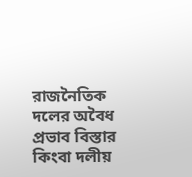রাজনৈতিক দলের অবৈধ প্রভাব বিস্তার কিংবা দলীয়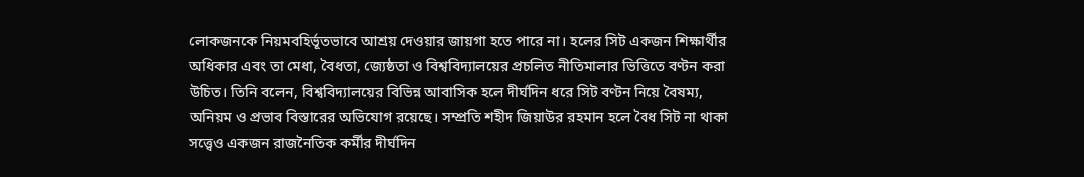লোকজনকে নিয়মবহির্ভূতভাবে আশ্রয় দেওয়ার জায়গা হতে পারে না। হলের সিট একজন শিক্ষার্থীর অধিকার এবং তা মেধা, বৈধতা, জ্যেষ্ঠতা ও বিশ্ববিদ্যালয়ের প্রচলিত নীতিমালার ভিত্তিতে বণ্টন করা উচিত। তিনি বলেন, বিশ্ববিদ্যালয়ের বিভিন্ন আবাসিক হলে দীর্ঘদিন ধরে সিট বণ্টন নিয়ে বৈষম্য, অনিয়ম ও প্রভাব বিস্তারের অভিযোগ রয়েছে। সম্প্রতি শহীদ জিয়াউর রহমান হলে বৈধ সিট না থাকা সত্ত্বেও একজন রাজনৈতিক কর্মীর দীর্ঘদিন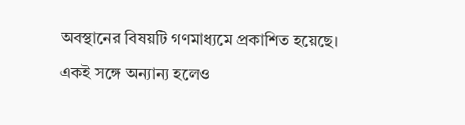অবস্থানের বিষয়টি গণমাধ্যমে প্রকাশিত হয়েছে। একই সঙ্গে অন্যান্য হলেও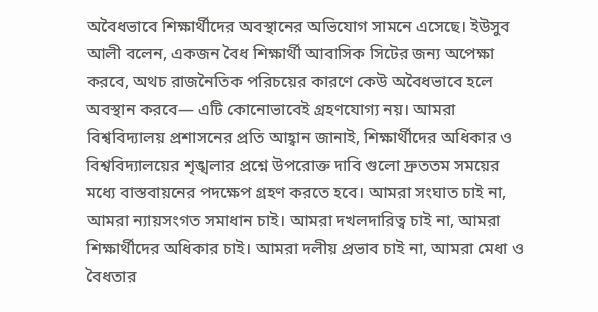অবৈধভাবে শিক্ষার্থীদের অবস্থানের অভিযোগ সামনে এসেছে। ইউসুব আলী বলেন, একজন বৈধ শিক্ষার্থী আবাসিক সিটের জন্য অপেক্ষা করবে, অথচ রাজনৈতিক পরিচয়ের কারণে কেউ অবৈধভাবে হলে অবস্থান করবে— এটি কোনোভাবেই গ্রহণযোগ্য নয়। আমরা বিশ্ববিদ্যালয় প্রশাসনের প্রতি আহ্বান জানাই, শিক্ষার্থীদের অধিকার ও বিশ্ববিদ্যালয়ের শৃঙ্খলার প্রশ্নে উপরোক্ত দাবি গুলো দ্রুততম সময়ের মধ্যে বাস্তবায়নের পদক্ষেপ গ্রহণ করতে হবে। আমরা সংঘাত চাই না, আমরা ন্যায়সংগত সমাধান চাই। আমরা দখলদারিত্ব চাই না, আমরা শিক্ষার্থীদের অধিকার চাই। আমরা দলীয় প্রভাব চাই না, আমরা মেধা ও বৈধতার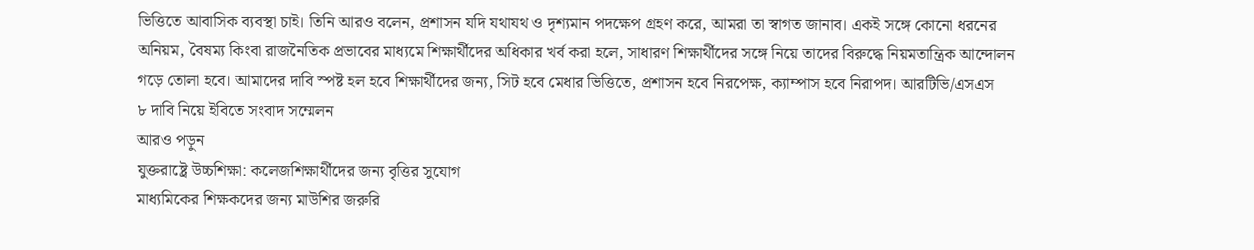ভিত্তিতে আবাসিক ব্যবস্থা চাই। তিনি আরও বলেন, প্রশাসন যদি যথাযথ ও দৃশ্যমান পদক্ষেপ গ্রহণ করে, আমরা তা স্বাগত জানাব। একই সঙ্গে কোনো ধরনের অনিয়ম, বৈষম্য কিংবা রাজনৈতিক প্রভাবের মাধ্যমে শিক্ষার্থীদের অধিকার খর্ব করা হলে, সাধারণ শিক্ষার্থীদের সঙ্গে নিয়ে তাদের বিরুদ্ধে নিয়মতান্ত্রিক আন্দোলন গড়ে তোলা হবে। আমাদের দাবি স্পষ্ট হল হবে শিক্ষার্থীদের জন্য, সিট হবে মেধার ভিত্তিতে, প্রশাসন হবে নিরপেক্ষ, ক্যাম্পাস হবে নিরাপদ। আরটিভি/এসএস
৮ দাবি নিয়ে ইবিতে সংবাদ সম্মেলন
আরও পড়ুন
যুক্তরাষ্ট্রে উচ্চশিক্ষা: কলেজশিক্ষার্থীদের জন্য বৃত্তির সুযোগ
মাধ্যমিকের শিক্ষকদের জন্য মাউশির জরুরি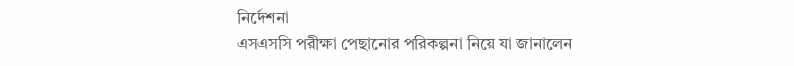নির্দেশনা
এসএসসি পরীক্ষা পেছানোর পরিকল্পনা নিয়ে যা জানালেন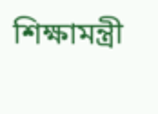শিক্ষামন্ত্রী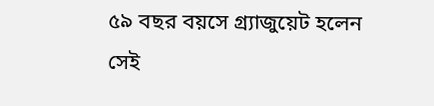৫৯ বছর বয়সে গ্র্যাজুয়েট হলেন সেই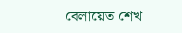বেলায়েত শেখ